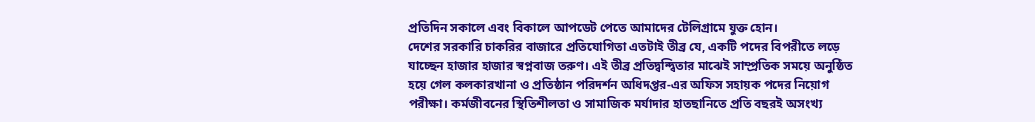প্রতিদিন সকালে এবং বিকালে আপডেট পেতে আমাদের টেলিগ্রামে যুক্ত হোন।
দেশের সরকারি চাকরির বাজারে প্রতিযোগিতা এতটাই তীব্র যে, একটি পদের বিপরীতে লড়ে যাচ্ছেন হাজার হাজার স্বপ্নবাজ তরুণ। এই তীব্র প্রতিদ্বন্দ্বিতার মাঝেই সাম্প্রতিক সময়ে অনুষ্ঠিত হয়ে গেল কলকারখানা ও প্রতিষ্ঠান পরিদর্শন অধিদপ্তর-এর অফিস সহায়ক পদের নিয়োগ পরীক্ষা। কর্মজীবনের স্থিতিশীলতা ও সামাজিক মর্যাদার হাতছানিতে প্রতি বছরই অসংখ্য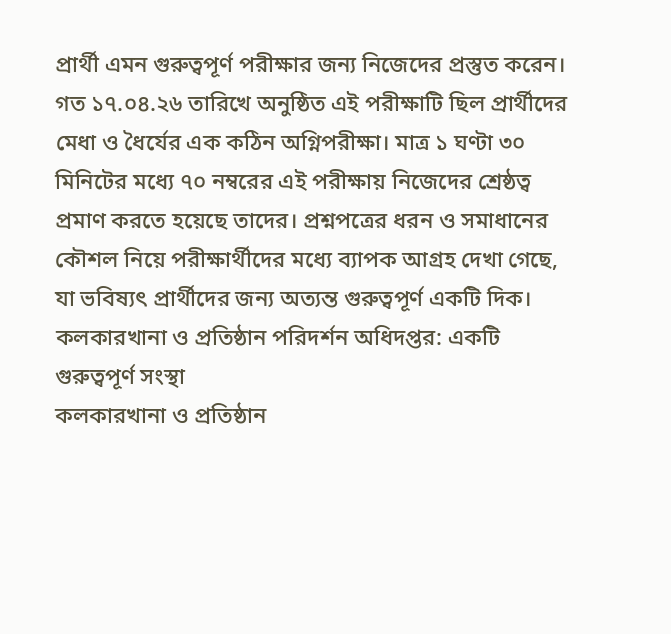প্রার্থী এমন গুরুত্বপূর্ণ পরীক্ষার জন্য নিজেদের প্রস্তুত করেন।
গত ১৭.০৪.২৬ তারিখে অনুষ্ঠিত এই পরীক্ষাটি ছিল প্রার্থীদের মেধা ও ধৈর্যের এক কঠিন অগ্নিপরীক্ষা। মাত্র ১ ঘণ্টা ৩০ মিনিটের মধ্যে ৭০ নম্বরের এই পরীক্ষায় নিজেদের শ্রেষ্ঠত্ব প্রমাণ করতে হয়েছে তাদের। প্রশ্নপত্রের ধরন ও সমাধানের কৌশল নিয়ে পরীক্ষার্থীদের মধ্যে ব্যাপক আগ্রহ দেখা গেছে, যা ভবিষ্যৎ প্রার্থীদের জন্য অত্যন্ত গুরুত্বপূর্ণ একটি দিক।
কলকারখানা ও প্রতিষ্ঠান পরিদর্শন অধিদপ্তর: একটি গুরুত্বপূর্ণ সংস্থা
কলকারখানা ও প্রতিষ্ঠান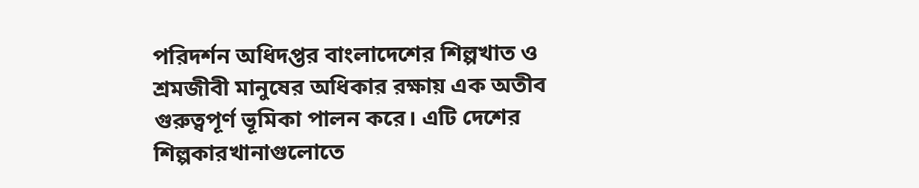পরিদর্শন অধিদপ্তর বাংলাদেশের শিল্পখাত ও শ্রমজীবী মানুষের অধিকার রক্ষায় এক অতীব গুরুত্বপূর্ণ ভূমিকা পালন করে। এটি দেশের শিল্পকারখানাগুলোতে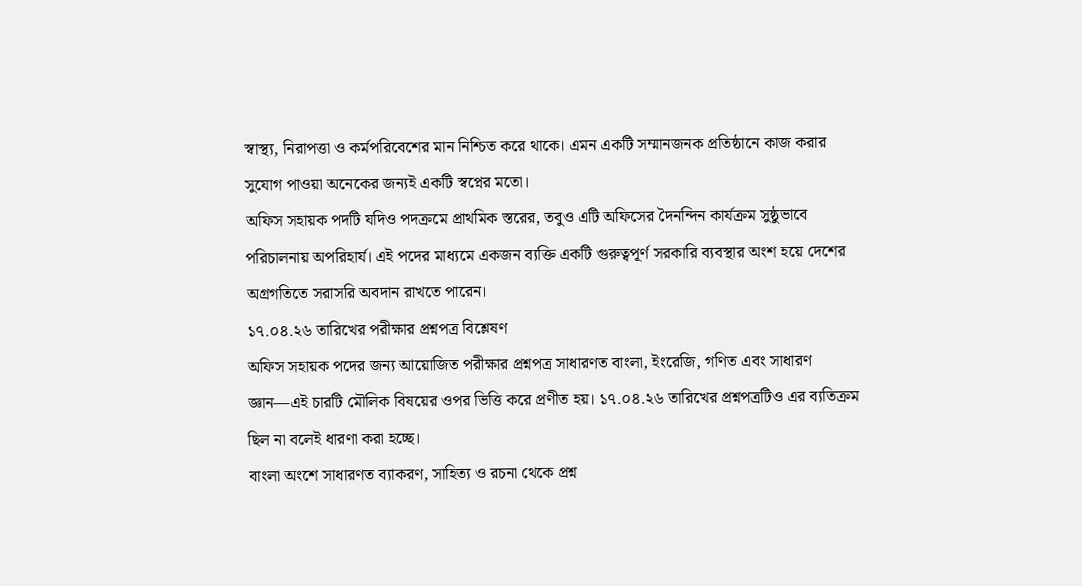স্বাস্থ্য, নিরাপত্তা ও কর্মপরিবেশের মান নিশ্চিত করে থাকে। এমন একটি সম্মানজনক প্রতিষ্ঠানে কাজ করার সুযোগ পাওয়া অনেকের জন্যই একটি স্বপ্নের মতো।
অফিস সহায়ক পদটি যদিও পদক্রমে প্রাথমিক স্তরের, তবুও এটি অফিসের দৈনন্দিন কার্যক্রম সুষ্ঠুভাবে পরিচালনায় অপরিহার্য। এই পদের মাধ্যমে একজন ব্যক্তি একটি গুরুত্বপূর্ণ সরকারি ব্যবস্থার অংশ হয়ে দেশের অগ্রগতিতে সরাসরি অবদান রাখতে পারেন।
১৭.০৪.২৬ তারিখের পরীক্ষার প্রশ্নপত্র বিশ্লেষণ
অফিস সহায়ক পদের জন্য আয়োজিত পরীক্ষার প্রশ্নপত্র সাধারণত বাংলা, ইংরেজি, গণিত এবং সাধারণ জ্ঞান—এই চারটি মৌলিক বিষয়ের ওপর ভিত্তি করে প্রণীত হয়। ১৭.০৪.২৬ তারিখের প্রশ্নপত্রটিও এর ব্যতিক্রম ছিল না বলেই ধারণা করা হচ্ছে।
বাংলা অংশে সাধারণত ব্যাকরণ, সাহিত্য ও রচনা থেকে প্রশ্ন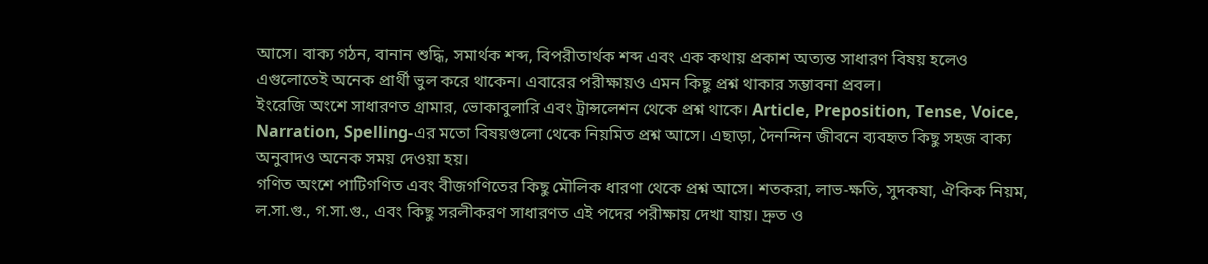আসে। বাক্য গঠন, বানান শুদ্ধি, সমার্থক শব্দ, বিপরীতার্থক শব্দ এবং এক কথায় প্রকাশ অত্যন্ত সাধারণ বিষয় হলেও এগুলোতেই অনেক প্রার্থী ভুল করে থাকেন। এবারের পরীক্ষায়ও এমন কিছু প্রশ্ন থাকার সম্ভাবনা প্রবল।
ইংরেজি অংশে সাধারণত গ্রামার, ভোকাবুলারি এবং ট্রান্সলেশন থেকে প্রশ্ন থাকে। Article, Preposition, Tense, Voice, Narration, Spelling-এর মতো বিষয়গুলো থেকে নিয়মিত প্রশ্ন আসে। এছাড়া, দৈনন্দিন জীবনে ব্যবহৃত কিছু সহজ বাক্য অনুবাদও অনেক সময় দেওয়া হয়।
গণিত অংশে পাটিগণিত এবং বীজগণিতের কিছু মৌলিক ধারণা থেকে প্রশ্ন আসে। শতকরা, লাভ-ক্ষতি, সুদকষা, ঐকিক নিয়ম, ল.সা.গু., গ.সা.গু., এবং কিছু সরলীকরণ সাধারণত এই পদের পরীক্ষায় দেখা যায়। দ্রুত ও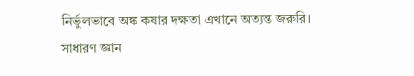নির্ভুলভাবে অঙ্ক কষার দক্ষতা এখানে অত্যন্ত জরুরি।
সাধারণ জ্ঞান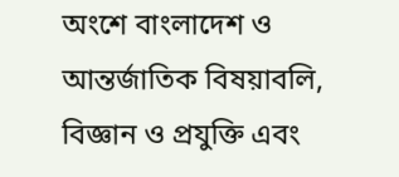অংশে বাংলাদেশ ও আন্তর্জাতিক বিষয়াবলি, বিজ্ঞান ও প্রযুক্তি এবং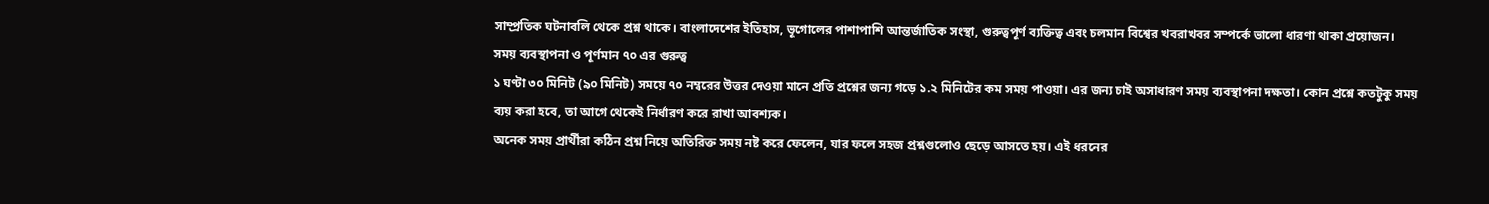সাম্প্রতিক ঘটনাবলি থেকে প্রশ্ন থাকে। বাংলাদেশের ইতিহাস, ভূগোলের পাশাপাশি আন্তর্জাতিক সংস্থা, গুরুত্বপূর্ণ ব্যক্তিত্ব এবং চলমান বিশ্বের খবরাখবর সম্পর্কে ভালো ধারণা থাকা প্রয়োজন।
সময় ব্যবস্থাপনা ও পূর্ণমান ৭০ এর গুরুত্ব
১ ঘণ্টা ৩০ মিনিট (৯০ মিনিট) সময়ে ৭০ নম্বরের উত্তর দেওয়া মানে প্রতি প্রশ্নের জন্য গড়ে ১.২ মিনিটের কম সময় পাওয়া। এর জন্য চাই অসাধারণ সময় ব্যবস্থাপনা দক্ষতা। কোন প্রশ্নে কতটুকু সময় ব্যয় করা হবে, তা আগে থেকেই নির্ধারণ করে রাখা আবশ্যক।
অনেক সময় প্রার্থীরা কঠিন প্রশ্ন নিয়ে অতিরিক্ত সময় নষ্ট করে ফেলেন, যার ফলে সহজ প্রশ্নগুলোও ছেড়ে আসতে হয়। এই ধরনের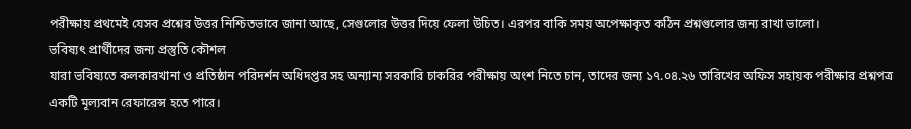পরীক্ষায় প্রথমেই যেসব প্রশ্নের উত্তর নিশ্চিতভাবে জানা আছে, সেগুলোর উত্তর দিয়ে ফেলা উচিত। এরপর বাকি সময় অপেক্ষাকৃত কঠিন প্রশ্নগুলোর জন্য রাখা ভালো।
ভবিষ্যৎ প্রার্থীদের জন্য প্রস্তুতি কৌশল
যারা ভবিষ্যতে কলকারখানা ও প্রতিষ্ঠান পরিদর্শন অধিদপ্তর সহ অন্যান্য সরকারি চাকরির পরীক্ষায় অংশ নিতে চান, তাদের জন্য ১৭.০৪.২৬ তারিখের অফিস সহায়ক পরীক্ষার প্রশ্নপত্র একটি মূল্যবান রেফারেন্স হতে পারে।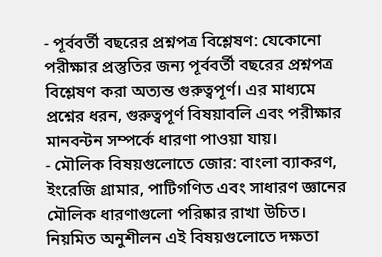- পূর্ববর্তী বছরের প্রশ্নপত্র বিশ্লেষণ: যেকোনো পরীক্ষার প্রস্তুতির জন্য পূর্ববর্তী বছরের প্রশ্নপত্র বিশ্লেষণ করা অত্যন্ত গুরুত্বপূর্ণ। এর মাধ্যমে প্রশ্নের ধরন, গুরুত্বপূর্ণ বিষয়াবলি এবং পরীক্ষার মানবন্টন সম্পর্কে ধারণা পাওয়া যায়।
- মৌলিক বিষয়গুলোতে জোর: বাংলা ব্যাকরণ, ইংরেজি গ্রামার, পাটিগণিত এবং সাধারণ জ্ঞানের মৌলিক ধারণাগুলো পরিষ্কার রাখা উচিত। নিয়মিত অনুশীলন এই বিষয়গুলোতে দক্ষতা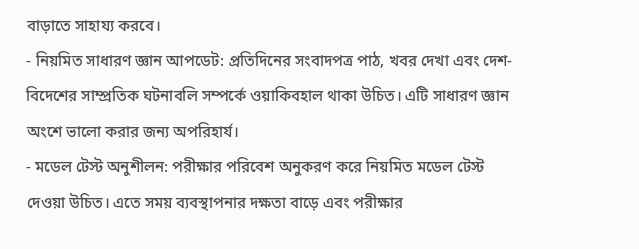বাড়াতে সাহায্য করবে।
- নিয়মিত সাধারণ জ্ঞান আপডেট: প্রতিদিনের সংবাদপত্র পাঠ, খবর দেখা এবং দেশ-বিদেশের সাম্প্রতিক ঘটনাবলি সম্পর্কে ওয়াকিবহাল থাকা উচিত। এটি সাধারণ জ্ঞান অংশে ভালো করার জন্য অপরিহার্য।
- মডেল টেস্ট অনুশীলন: পরীক্ষার পরিবেশ অনুকরণ করে নিয়মিত মডেল টেস্ট দেওয়া উচিত। এতে সময় ব্যবস্থাপনার দক্ষতা বাড়ে এবং পরীক্ষার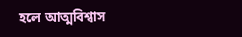হলে আত্মবিশ্বাস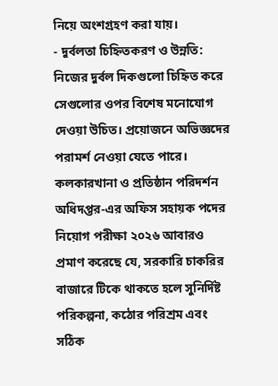নিয়ে অংশগ্রহণ করা যায়।
- দুর্বলতা চিহ্নিতকরণ ও উন্নতি: নিজের দুর্বল দিকগুলো চিহ্নিত করে সেগুলোর ওপর বিশেষ মনোযোগ দেওয়া উচিত। প্রয়োজনে অভিজ্ঞদের পরামর্শ নেওয়া যেতে পারে।
কলকারখানা ও প্রতিষ্ঠান পরিদর্শন অধিদপ্তর-এর অফিস সহায়ক পদের নিয়োগ পরীক্ষা ২০২৬ আবারও প্রমাণ করেছে যে, সরকারি চাকরির বাজারে টিকে থাকতে হলে সুনির্দিষ্ট পরিকল্পনা, কঠোর পরিশ্রম এবং সঠিক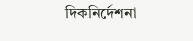দিকনির্দেশনা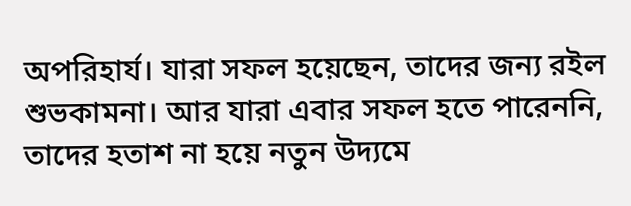অপরিহার্য। যারা সফল হয়েছেন, তাদের জন্য রইল শুভকামনা। আর যারা এবার সফল হতে পারেননি, তাদের হতাশ না হয়ে নতুন উদ্যমে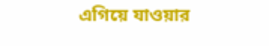এগিয়ে যাওয়ার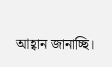আহ্বান জানাচ্ছি।